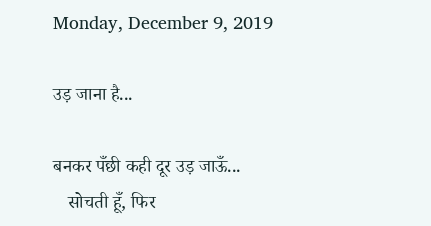Monday, December 9, 2019

उड़ जाना है...

बनकर पँछी कही दूर उड़ जाऊँ...
   सोचती हूँ, फिर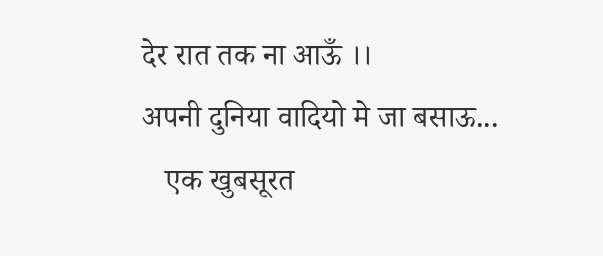देर रात तक ना आऊँ ।।
अपनी दुनिया वादियो मे जा बसाऊ...
   एक खुबसूरत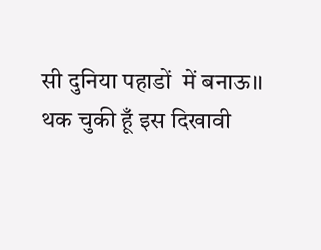सी दुनिया पहाडों  में बनाऊ।।
थक चुकी हूँ इस दिखावी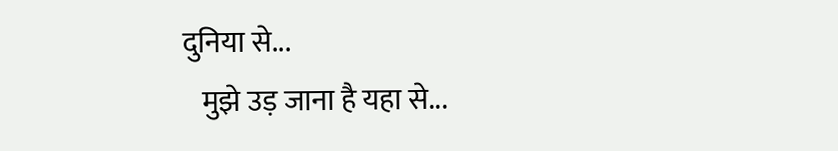दुनिया से...
   मुझे उड़ जाना है यहा से...